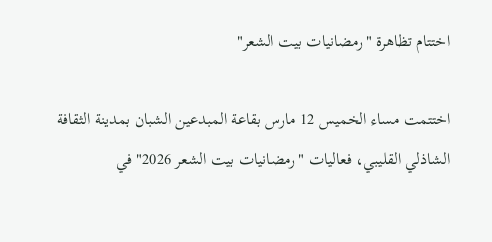اختتام تظاهرة "رمضانيات بيت الشعر"

اختتمت مساء الخميس 12 مارس بقاعة المبدعين الشبان بمدينة الثقافة الشاذلي القليبي، فعاليات "رمضانيات بيت الشعر 2026" في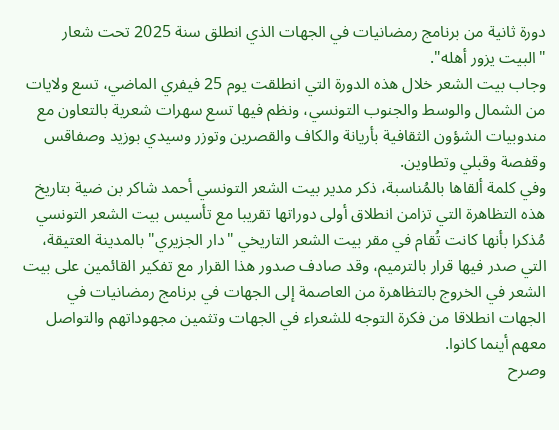دورة ثانية من برنامج رمضانيات في الجهات الذي انطلق سنة 2025 تحت شعار "البيت يزور أهله".
وجاب بيت الشعر خلال هذه الدورة التي انطلقت يوم 25 فيفري الماضي، تسع ولايات من الشمال والوسط والجنوب التونسي، ونظم فيها تسع سهرات شعرية بالتعاون مع مندوبيات الشؤون الثقافية بأريانة والكاف والقصرين وتوزر وسيدي بوزيد وصفاقس وقفصة وقبلي وتطاوين.
وفي كلمة ألقاها بالمُناسبة، ذكر مدير بيت الشعر التونسي أحمد شاكر بن ضية بتاريخ هذه التظاهرة التي تزامن انطلاق أولى دوراتها تقريبا مع تأسيس بيت الشعر التونسي مُذكرا بأنها كانت تُقام في مقر بيت الشعر التاريخي "دار الجزيري" بالمدينة العتيقة، التي صدر فيها قرار بالترميم، وقد صادف صدور هذا القرار مع تفكير القائمين على بيت الشعر في الخروج بالتظاهرة من العاصمة إلى الجهات في برنامج رمضانيات في الجهات انطلاقا من فكرة التوجه للشعراء في الجهات وتثمين مجهوداتهم والتواصل معهم أينما كانوا.
وصرح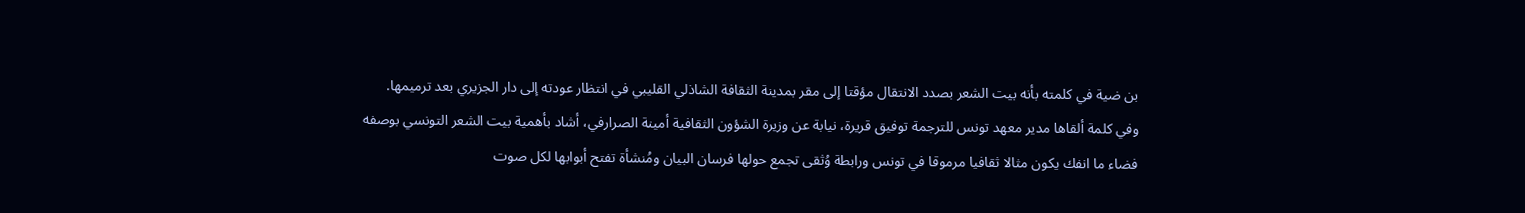بن ضية في كلمته بأنه بيت الشعر بصدد الانتقال مؤقتا إلى مقر بمدينة الثقافة الشاذلي القليبي في انتظار عودته إلى دار الجزيري بعد ترميمها.
وفي كلمة ألقاها مدير معهد تونس للترجمة توفيق قريرة، نيابة عن وزيرة الشؤون الثقافية أمينة الصرارفي، أشاد بأهمية بيت الشعر التونسي بوصفه فضاء ما انفك يكون مثالا ثقافيا مرموقا في تونس ورابطة وُثقى تجمع حولها فرسان البيان ومُنشأة تفتح أبوابها لكل صوت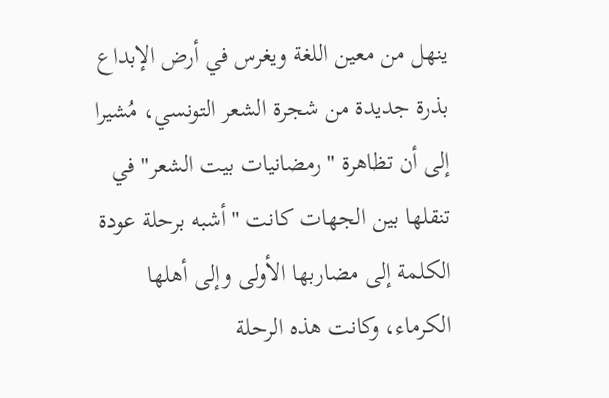ينهل من معين اللغة ويغرس في أرض الإبداع بذرة جديدة من شجرة الشعر التونسي، مُشيرا إلى أن تظاهرة "رمضانيات بيت الشعر" في تنقلها بين الجهات كانت "أشبه برحلة عودة الكلمة إلى مضاربها الأولى وإلى أهلها الكرماء، وكانت هذه الرحلة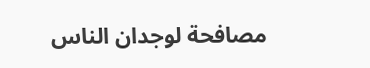مصافحة لوجدان الناس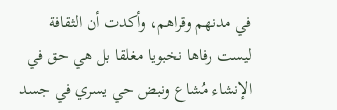في مدنهم وقراهم، وأكدت أن الثقافة ليست رفاها نخبويا مغلقا بل هي حق في الإنشاء مُشاع ونبض حي يسري في جسد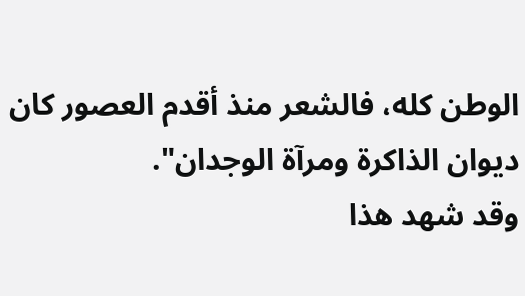الوطن كله، فالشعر منذ أقدم العصور كان ديوان الذاكرة ومرآة الوجدان".
وقد شهد هذا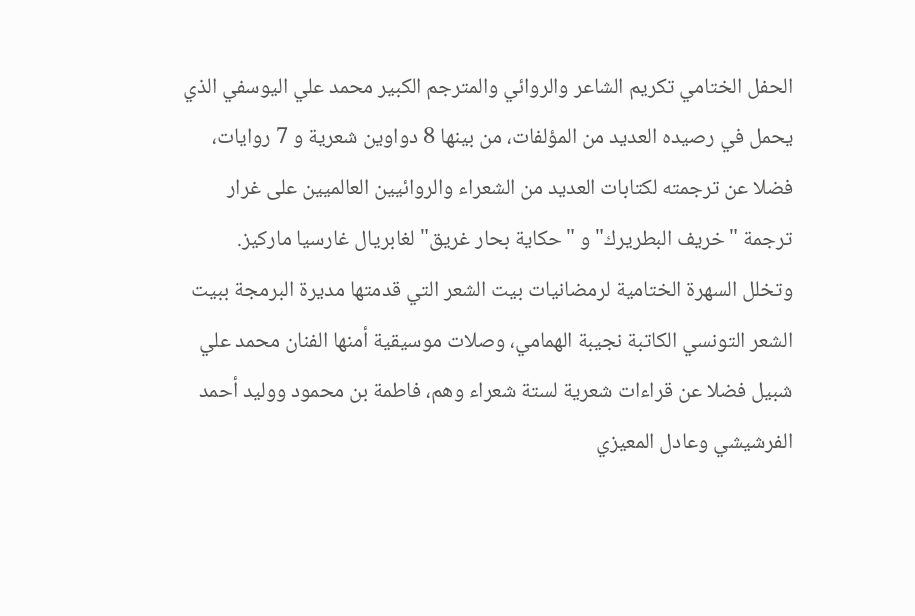الحفل الختامي تكريم الشاعر والروائي والمترجم الكبير محمد علي اليوسفي الذي يحمل في رصيده العديد من المؤلفات، من بينها 8 دواوين شعرية و 7 روايات، فضلا عن ترجمته لكتابات العديد من الشعراء والروائيين العالميين على غرار ترجمة "خريف البطريرك" و "حكاية بحار غريق" لغابريال غارسيا ماركيز.
وتخلل السهرة الختامية لرمضانيات بيت الشعر التي قدمتها مديرة البرمجة ببيت الشعر التونسي الكاتبة نجيبة الهمامي، وصلات موسيقية أمنها الفنان محمد علي شبيل فضلا عن قراءات شعرية لستة شعراء وهم، فاطمة بن محمود ووليد أحمد الفرشيشي وعادل المعيزي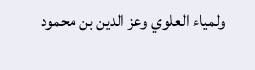ولمياء العلوي وعز الدين بن محمود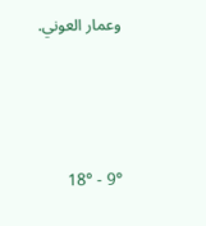وعمار العوني.




9° - 18°